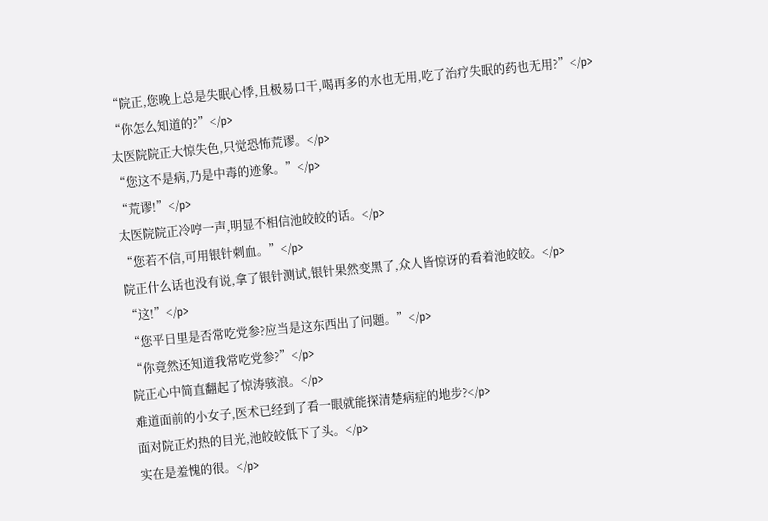“院正,您晚上总是失眠心悸,且极易口干,喝再多的水也无用,吃了治疗失眠的药也无用?”</p>
“你怎么知道的?”</p>
太医院院正大惊失色,只觉恐怖荒谬。</p>
“您这不是病,乃是中毒的迹象。”</p>
“荒谬!”</p>
太医院院正冷哼一声,明显不相信池皎皎的话。</p>
“您若不信,可用银针刺血。”</p>
院正什么话也没有说,拿了银针测试,银针果然变黑了,众人皆惊讶的看着池皎皎。</p>
“这!”</p>
“您平日里是否常吃党参?应当是这东西出了问题。”</p>
“你竟然还知道我常吃党参?”</p>
院正心中简直翻起了惊涛骇浪。</p>
难道面前的小女子,医术已经到了看一眼就能探清楚病症的地步?</p>
面对院正灼热的目光,池皎皎低下了头。</p>
实在是羞愧的很。</p>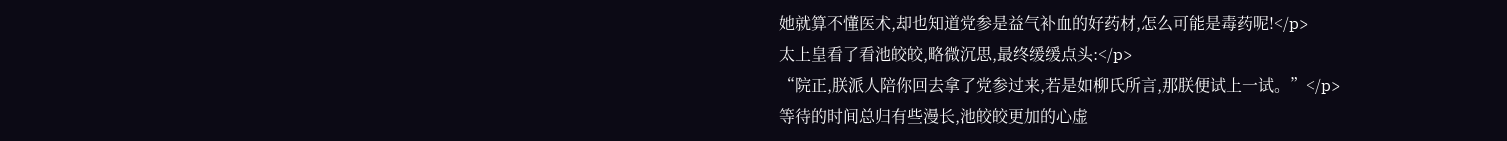她就算不懂医术,却也知道党参是益气补血的好药材,怎么可能是毒药呢!</p>
太上皇看了看池皎皎,略微沉思,最终缓缓点头:</p>
“院正,朕派人陪你回去拿了党参过来,若是如柳氏所言,那朕便试上一试。”</p>
等待的时间总归有些漫长,池皎皎更加的心虚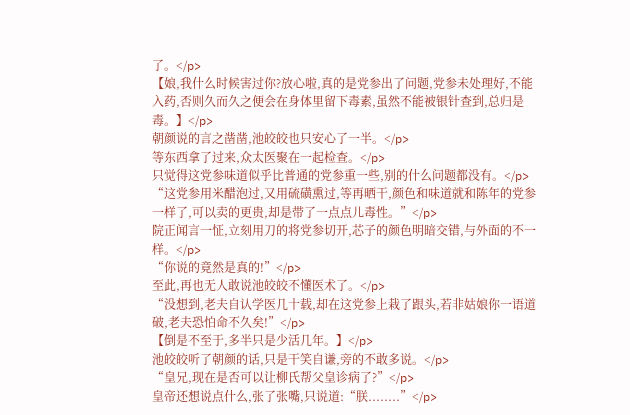了。</p>
【娘,我什么时候害过你?放心啦,真的是党参出了问题,党参未处理好,不能入药,否则久而久之便会在身体里留下毒素,虽然不能被银针查到,总归是毒。】</p>
朝颜说的言之凿凿,池皎皎也只安心了一半。</p>
等东西拿了过来,众太医聚在一起检查。</p>
只觉得这党参味道似乎比普通的党参重一些,别的什么问题都没有。</p>
“这党参用米醋泡过,又用硫磺熏过,等再晒干,颜色和味道就和陈年的党参一样了,可以卖的更贵,却是带了一点点儿毒性。”</p>
院正闻言一怔,立刻用刀的将党参切开,芯子的颜色明暗交错,与外面的不一样。</p>
“你说的竟然是真的!”</p>
至此,再也无人敢说池皎皎不懂医术了。</p>
“没想到,老夫自认学医几十载,却在这党参上栽了跟头,若非姑娘你一语道破,老夫恐怕命不久矣!”</p>
【倒是不至于,多半只是少活几年。】</p>
池皎皎听了朝颜的话,只是干笑自谦,旁的不敢多说。</p>
“皇兄,现在是否可以让柳氏帮父皇诊病了?”</p>
皇帝还想说点什么,张了张嘴,只说道:“朕........”</p>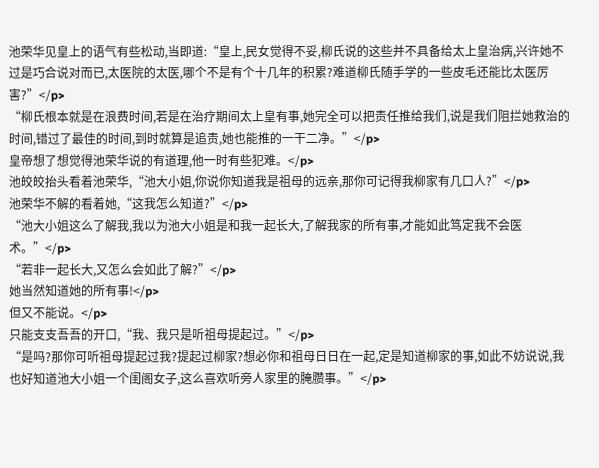池荣华见皇上的语气有些松动,当即道:“皇上,民女觉得不妥,柳氏说的这些并不具备给太上皇治病,兴许她不过是巧合说对而已,太医院的太医,哪个不是有个十几年的积累?难道柳氏随手学的一些皮毛还能比太医厉害?”</p>
“柳氏根本就是在浪费时间,若是在治疗期间太上皇有事,她完全可以把责任推给我们,说是我们阻拦她救治的时间,错过了最佳的时间,到时就算是追责,她也能推的一干二净。”</p>
皇帝想了想觉得池荣华说的有道理,他一时有些犯难。</p>
池皎皎抬头看着池荣华,“池大小姐,你说你知道我是祖母的远亲,那你可记得我柳家有几口人?”</p>
池荣华不解的看着她,“这我怎么知道?”</p>
“池大小姐这么了解我,我以为池大小姐是和我一起长大,了解我家的所有事,才能如此笃定我不会医术。”</p>
“若非一起长大,又怎么会如此了解?”</p>
她当然知道她的所有事!</p>
但又不能说。</p>
只能支支吾吾的开口,“我、我只是听祖母提起过。”</p>
“是吗?那你可听祖母提起过我?提起过柳家?想必你和祖母日日在一起,定是知道柳家的事,如此不妨说说,我也好知道池大小姐一个闺阁女子,这么喜欢听旁人家里的腌臜事。”</p>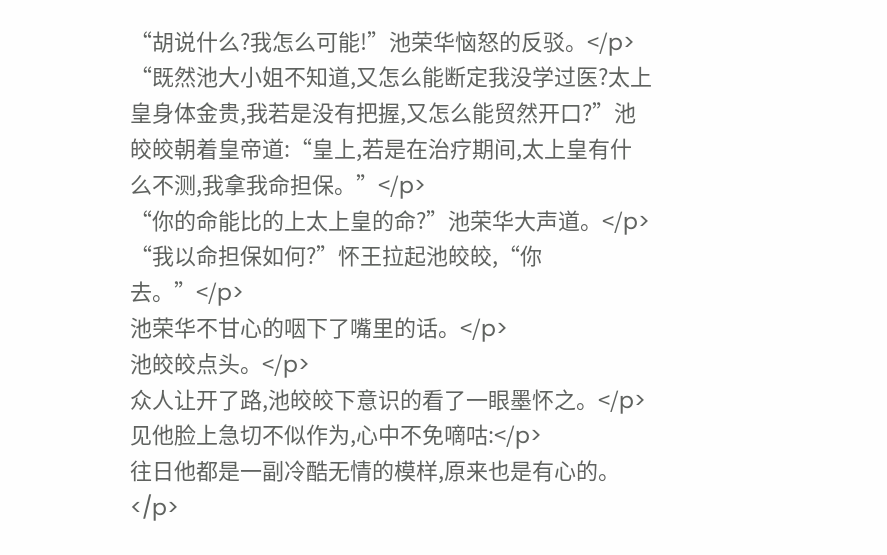“胡说什么?我怎么可能!”池荣华恼怒的反驳。</p>
“既然池大小姐不知道,又怎么能断定我没学过医?太上皇身体金贵,我若是没有把握,又怎么能贸然开口?”池皎皎朝着皇帝道:“皇上,若是在治疗期间,太上皇有什么不测,我拿我命担保。”</p>
“你的命能比的上太上皇的命?”池荣华大声道。</p>
“我以命担保如何?”怀王拉起池皎皎,“你去。”</p>
池荣华不甘心的咽下了嘴里的话。</p>
池皎皎点头。</p>
众人让开了路,池皎皎下意识的看了一眼墨怀之。</p>
见他脸上急切不似作为,心中不免嘀咕:</p>
往日他都是一副冷酷无情的模样,原来也是有心的。</p>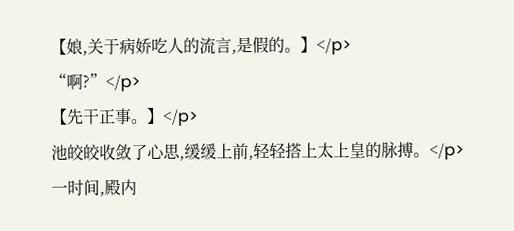【娘,关于病娇吃人的流言,是假的。】</p>
“啊?”</p>
【先干正事。】</p>
池皎皎收敛了心思,缓缓上前,轻轻搭上太上皇的脉搏。</p>
一时间,殿内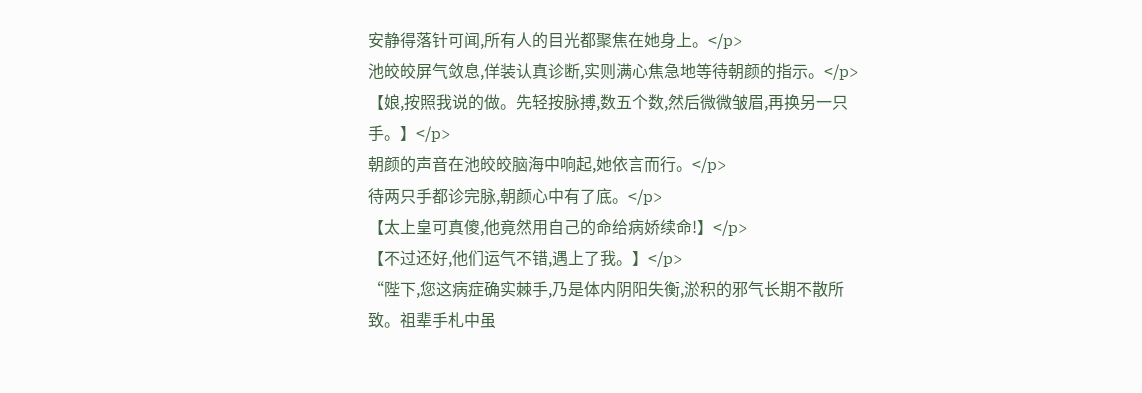安静得落针可闻,所有人的目光都聚焦在她身上。</p>
池皎皎屏气敛息,佯装认真诊断,实则满心焦急地等待朝颜的指示。</p>
【娘,按照我说的做。先轻按脉搏,数五个数,然后微微皱眉,再换另一只手。】</p>
朝颜的声音在池皎皎脑海中响起,她依言而行。</p>
待两只手都诊完脉,朝颜心中有了底。</p>
【太上皇可真傻,他竟然用自己的命给病娇续命!】</p>
【不过还好,他们运气不错,遇上了我。】</p>
“陛下,您这病症确实棘手,乃是体内阴阳失衡,淤积的邪气长期不散所致。祖辈手札中虽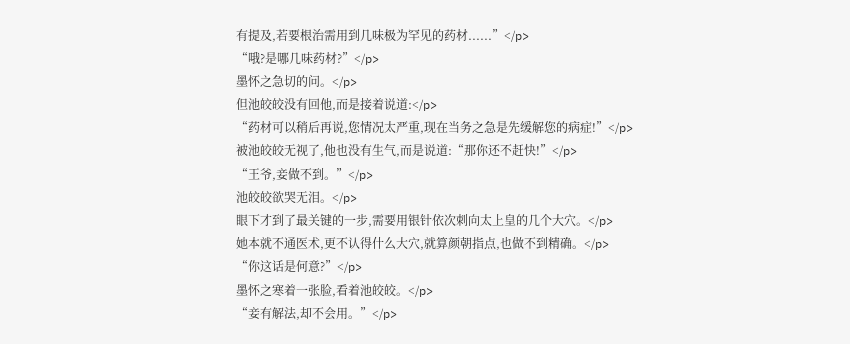有提及,若要根治需用到几味极为罕见的药材......”</p>
“哦?是哪几味药材?”</p>
墨怀之急切的问。</p>
但池皎皎没有回他,而是接着说道:</p>
“药材可以稍后再说,您情况太严重,现在当务之急是先缓解您的病症!”</p>
被池皎皎无视了,他也没有生气,而是说道:“那你还不赶快!”</p>
“王爷,妾做不到。”</p>
池皎皎欲哭无泪。</p>
眼下才到了最关键的一步,需要用银针依次刺向太上皇的几个大穴。</p>
她本就不通医术,更不认得什么大穴,就算颜朝指点,也做不到精确。</p>
“你这话是何意?”</p>
墨怀之寒着一张脸,看着池皎皎。</p>
“妾有解法,却不会用。”</p>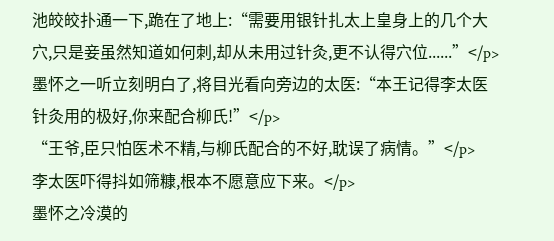池皎皎扑通一下,跪在了地上:“需要用银针扎太上皇身上的几个大穴,只是妾虽然知道如何刺,却从未用过针灸,更不认得穴位......”</p>
墨怀之一听立刻明白了,将目光看向旁边的太医:“本王记得李太医针灸用的极好,你来配合柳氏!”</p>
“王爷,臣只怕医术不精,与柳氏配合的不好,耽误了病情。”</p>
李太医吓得抖如筛糠,根本不愿意应下来。</p>
墨怀之冷漠的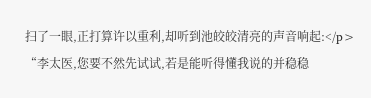扫了一眼,正打算许以重利,却听到池皎皎清亮的声音响起:</p>
“李太医,您要不然先试试,若是能听得懂我说的并稳稳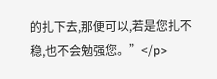的扎下去,那便可以,若是您扎不稳,也不会勉强您。”</p>